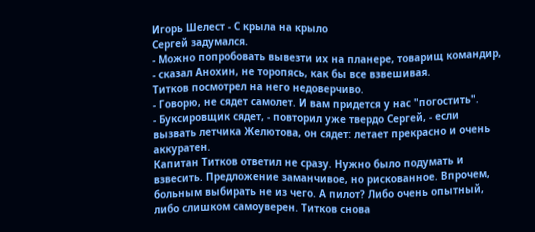Игорь Шелест - С крыла на крыло
Сергей задумался.
- Можно попробовать вывезти их на планере, товарищ командир, - сказал Анохин, не торопясь, как бы все взвешивая.
Титков посмотрел на него недоверчиво.
- Говорю, не сядет самолет. И вам придется у нас "погостить".
- Буксировщик сядет, - повторил уже твердо Сергей, - если вызвать летчика Желютова, он сядет: летает прекрасно и очень аккуратен.
Капитан Титков ответил не сразу. Нужно было подумать и взвесить. Предложение заманчивое, но рискованное. Впрочем, больным выбирать не из чего. А пилот? Либо очень опытный, либо слишком самоуверен. Титков снова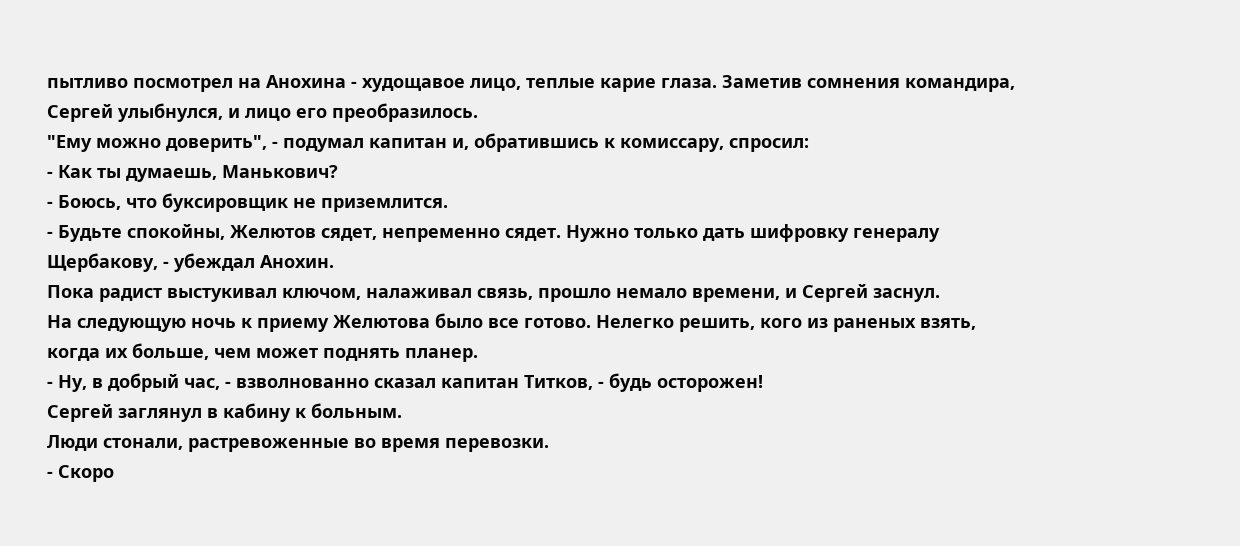пытливо посмотрел на Анохина - худощавое лицо, теплые карие глаза. Заметив сомнения командира, Сергей улыбнулся, и лицо его преобразилось.
"Ему можно доверить", - подумал капитан и, обратившись к комиссару, спросил:
- Как ты думаешь, Манькович?
- Боюсь, что буксировщик не приземлится.
- Будьте спокойны, Желютов сядет, непременно сядет. Нужно только дать шифровку генералу Щербакову, - убеждал Анохин.
Пока радист выстукивал ключом, налаживал связь, прошло немало времени, и Сергей заснул.
На следующую ночь к приему Желютова было все готово. Нелегко решить, кого из раненых взять, когда их больше, чем может поднять планер.
- Ну, в добрый час, - взволнованно сказал капитан Титков, - будь осторожен!
Сергей заглянул в кабину к больным.
Люди стонали, растревоженные во время перевозки.
- Скоро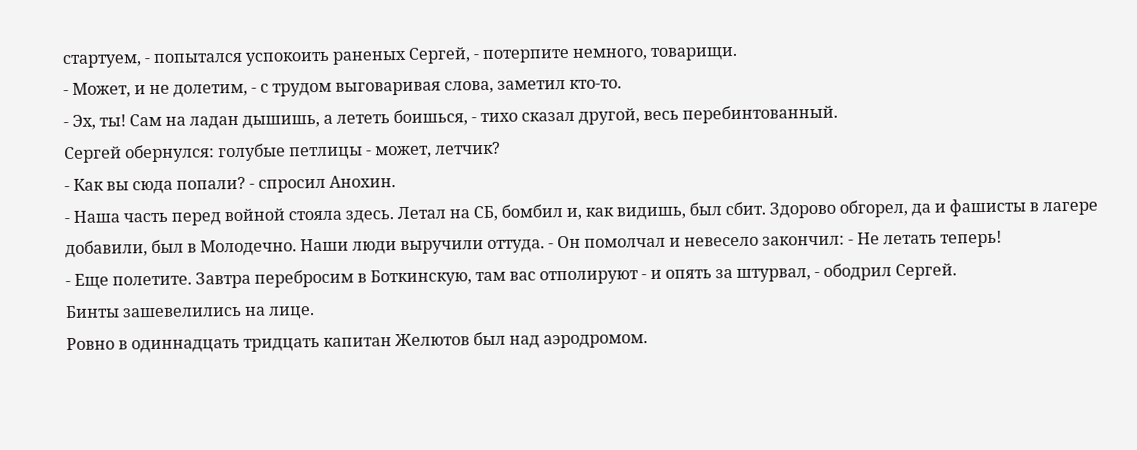стартуем, - попытался успокоить раненых Сергей, - потерпите немного, товарищи.
- Может, и не долетим, - с трудом выговаривая слова, заметил кто-то.
- Эх, ты! Сам на ладан дышишь, а лететь боишься, - тихо сказал другой, весь перебинтованный.
Сергей обернулся: голубые петлицы - может, летчик?
- Как вы сюда попали? - спросил Анохин.
- Наша часть перед войной стояла здесь. Летал на СБ, бомбил и, как видишь, был сбит. Здорово обгорел, да и фашисты в лагере добавили, был в Молодечно. Наши люди выручили оттуда. - Он помолчал и невесело закончил: - Не летать теперь!
- Еще полетите. Завтра перебросим в Боткинскую, там вас отполируют - и опять за штурвал, - ободрил Сергей.
Бинты зашевелились на лице.
Ровно в одиннадцать тридцать капитан Желютов был над аэродромом.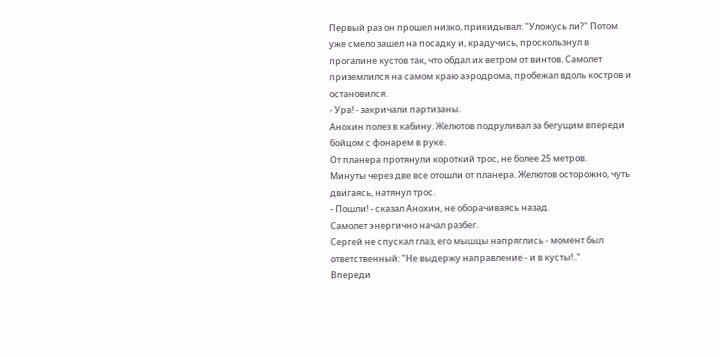Первый раз он прошел низко, прикидывал: "Уложусь ли?" Потом уже смело зашел на посадку и, крадучись, проскользнул в прогалине кустов так, что обдал их ветром от винтов. Самолет приземлился на самом краю аэродрома, пробежал вдоль костров и остановился.
- Ура! - закричали партизаны.
Анохин полез в кабину. Желютов подруливал за бегущим впереди бойцом с фонарем в руке.
От планера протянули короткий трос, не более 25 метров.
Минуты через две все отошли от планера. Желютов осторожно, чуть двигаясь, натянул трос.
- Пошли! - сказал Анохин, не оборачиваясь назад.
Самолет энергично начал разбег.
Сергей не спускал глаз, его мышцы напряглись - момент был ответственный: "Не выдержу направление - и в кусты!.."
Впереди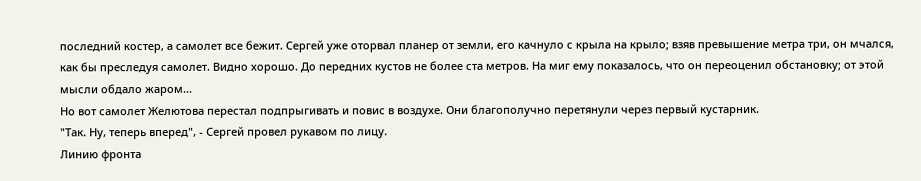последний костер, а самолет все бежит. Сергей уже оторвал планер от земли, его качнуло с крыла на крыло; взяв превышение метра три, он мчался, как бы преследуя самолет. Видно хорошо. До передних кустов не более ста метров. На миг ему показалось, что он переоценил обстановку; от этой мысли обдало жаром...
Но вот самолет Желютова перестал подпрыгивать и повис в воздухе. Они благополучно перетянули через первый кустарник.
"Так. Ну, теперь вперед", - Сергей провел рукавом по лицу.
Линию фронта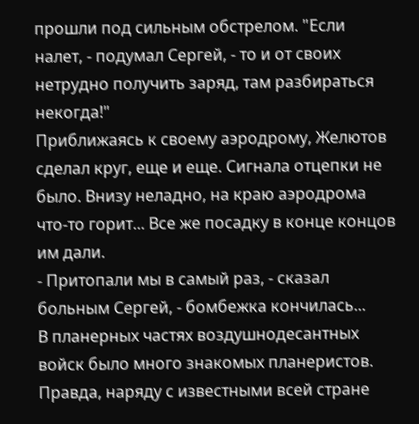прошли под сильным обстрелом. "Если налет, - подумал Сергей, - то и от своих нетрудно получить заряд, там разбираться некогда!"
Приближаясь к своему аэродрому, Желютов сделал круг, еще и еще. Сигнала отцепки не было. Внизу неладно, на краю аэродрома что-то горит... Все же посадку в конце концов им дали.
- Притопали мы в самый раз, - сказал больным Сергей, - бомбежка кончилась...
В планерных частях воздушнодесантных войск было много знакомых планеристов. Правда, наряду с известными всей стране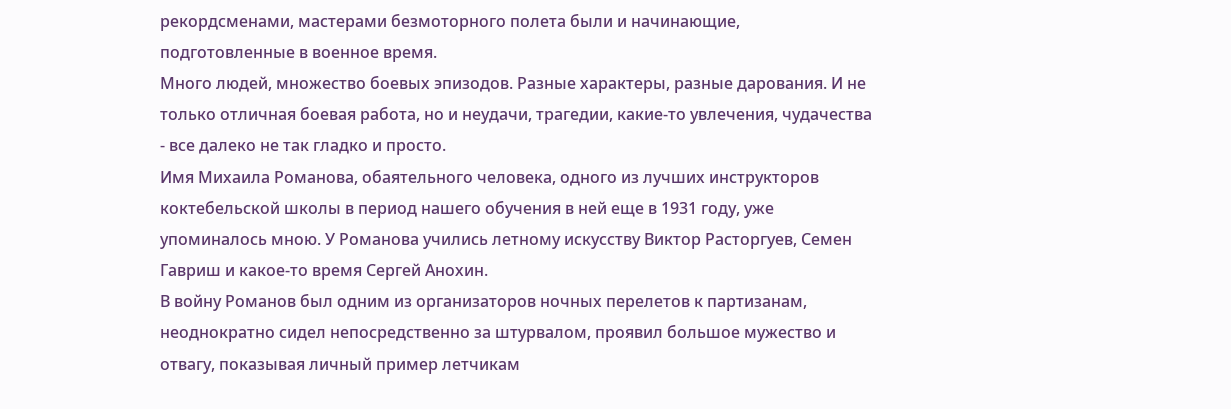рекордсменами, мастерами безмоторного полета были и начинающие, подготовленные в военное время.
Много людей, множество боевых эпизодов. Разные характеры, разные дарования. И не только отличная боевая работа, но и неудачи, трагедии, какие-то увлечения, чудачества - все далеко не так гладко и просто.
Имя Михаила Романова, обаятельного человека, одного из лучших инструкторов коктебельской школы в период нашего обучения в ней еще в 1931 году, уже упоминалось мною. У Романова учились летному искусству Виктор Расторгуев, Семен Гавриш и какое-то время Сергей Анохин.
В войну Романов был одним из организаторов ночных перелетов к партизанам, неоднократно сидел непосредственно за штурвалом, проявил большое мужество и отвагу, показывая личный пример летчикам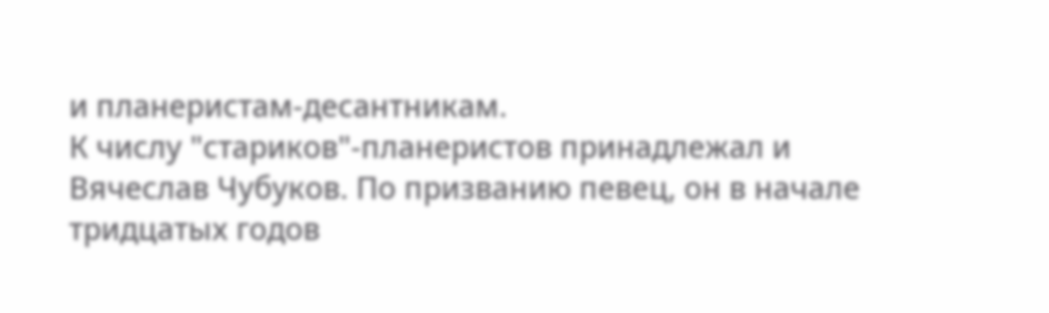и планеристам-десантникам.
К числу "стариков"-планеристов принадлежал и Вячеслав Чубуков. По призванию певец, он в начале тридцатых годов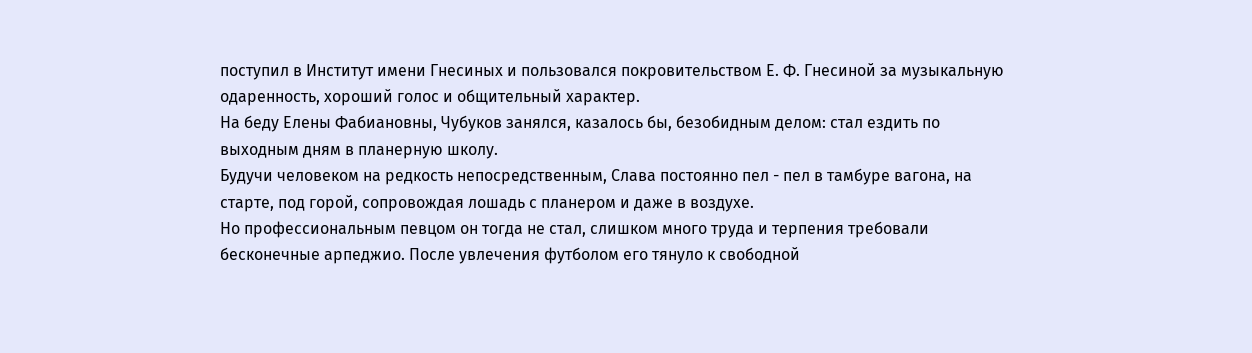поступил в Институт имени Гнесиных и пользовался покровительством Е. Ф. Гнесиной за музыкальную одаренность, хороший голос и общительный характер.
На беду Елены Фабиановны, Чубуков занялся, казалось бы, безобидным делом: стал ездить по выходным дням в планерную школу.
Будучи человеком на редкость непосредственным, Слава постоянно пел - пел в тамбуре вагона, на старте, под горой, сопровождая лошадь с планером и даже в воздухе.
Но профессиональным певцом он тогда не стал, слишком много труда и терпения требовали бесконечные арпеджио. После увлечения футболом его тянуло к свободной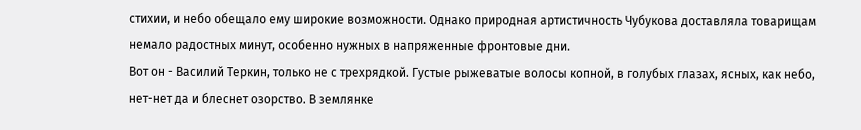стихии, и небо обещало ему широкие возможности. Однако природная артистичность Чубукова доставляла товарищам немало радостных минут, особенно нужных в напряженные фронтовые дни.
Вот он - Василий Теркин, только не с трехрядкой. Густые рыжеватые волосы копной, в голубых глазах, ясных, как небо, нет-нет да и блеснет озорство. В землянке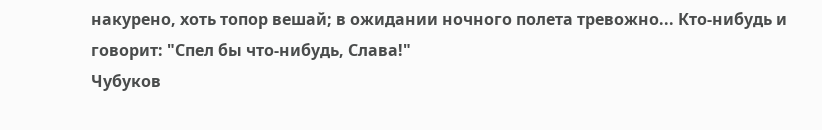накурено, хоть топор вешай; в ожидании ночного полета тревожно... Кто-нибудь и говорит: "Спел бы что-нибудь, Слава!"
Чубуков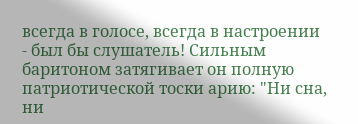всегда в голосе, всегда в настроении - был бы слушатель! Сильным баритоном затягивает он полную патриотической тоски арию: "Ни сна, ни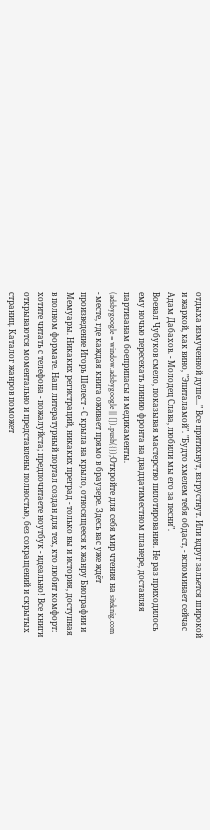отдыха измученной душе..." Все притихнут, взгрустнут. Или вдруг зальется широкой и жаркой, как вино, "Эпиталамой". "Будто хмелем тебя обдаст, - вспоминает сейчас Адам Дабахов. - Молодец Слава, любили мы его за песни".
Воевал Чубуков смело, показывая мастерство пилотирования. Не раз приходилось ему ночью пересекать линию фронта на двадцатиместном планере, доставляя партизанам боеприпасы и медикаменты.
(adsbygoogle = window.adsbygoogle || []).push({});Откройте для себя мир чтения на siteknig.com - месте, где каждая книга оживает прямо в браузере. Здесь вас уже ждёт произведение Игорь Шелест - С крыла на крыло, относящееся к жанру Биографии и Мемуары. Никаких регистраций, никаких преград - только вы и история, доступная в полном формате. Наш литературный портал создан для тех, кто любит комфорт: хотите читать с телефона - пожалуйста; предпочитаете ноутбук - идеально! Все книги открываются моментально и представлены полностью, без сокращений и скрытых страниц. Каталог жанров поможет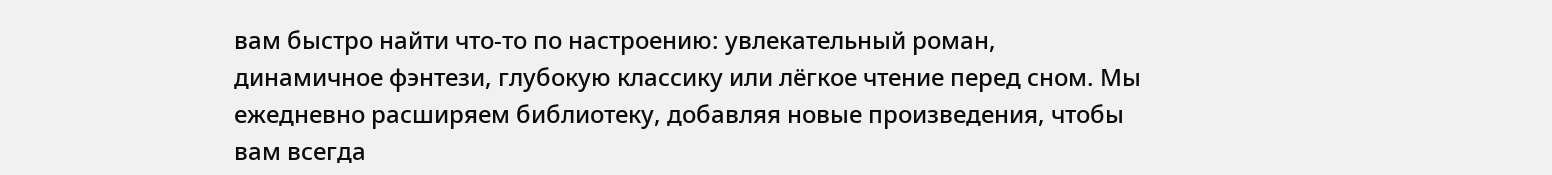вам быстро найти что-то по настроению: увлекательный роман, динамичное фэнтези, глубокую классику или лёгкое чтение перед сном. Мы ежедневно расширяем библиотеку, добавляя новые произведения, чтобы вам всегда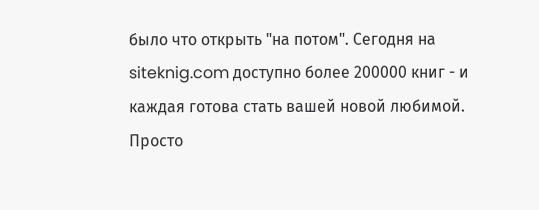было что открыть "на потом". Сегодня на siteknig.com доступно более 200000 книг - и каждая готова стать вашей новой любимой. Просто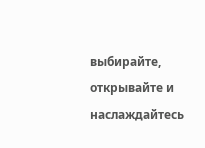выбирайте, открывайте и наслаждайтесь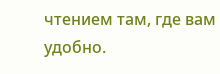чтением там, где вам удобно.